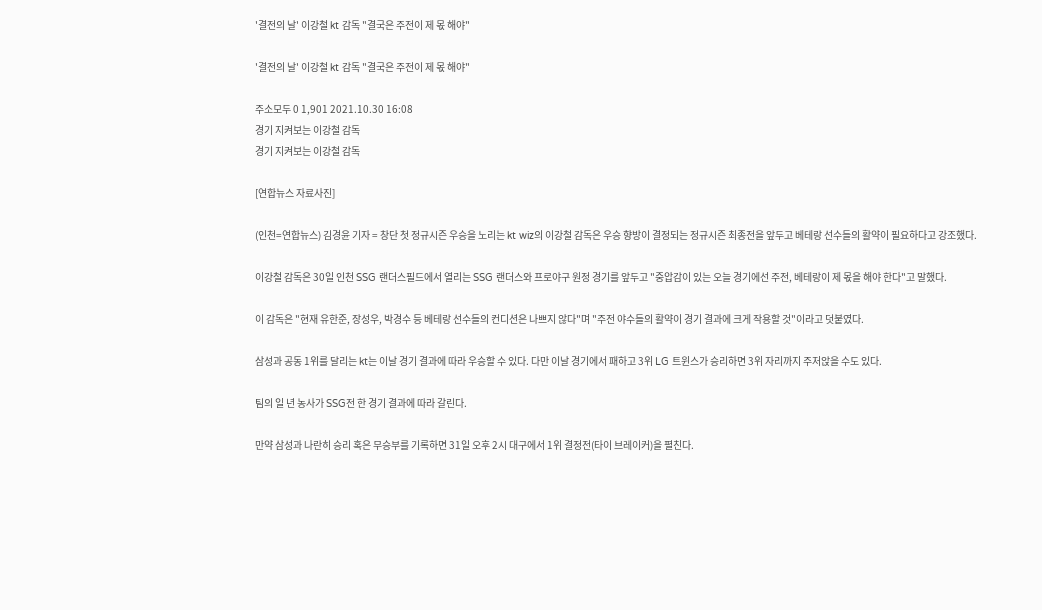'결전의 날' 이강철 kt 감독 "결국은 주전이 제 몫 해야"

'결전의 날' 이강철 kt 감독 "결국은 주전이 제 몫 해야"

주소모두 0 1,901 2021.10.30 16:08
경기 지켜보는 이강철 감독
경기 지켜보는 이강철 감독

[연합뉴스 자료사진]

(인천=연합뉴스) 김경윤 기자 = 창단 첫 정규시즌 우승을 노리는 kt wiz의 이강철 감독은 우승 향방이 결정되는 정규시즌 최종전을 앞두고 베테랑 선수들의 활약이 필요하다고 강조했다.

이강철 감독은 30일 인천 SSG 랜더스필드에서 열리는 SSG 랜더스와 프로야구 원정 경기를 앞두고 "중압감이 있는 오늘 경기에선 주전, 베테랑이 제 몫을 해야 한다"고 말했다.

이 감독은 "현재 유한준, 장성우, 박경수 등 베테랑 선수들의 컨디션은 나쁘지 않다"며 "주전 야수들의 활약이 경기 결과에 크게 작용할 것"이라고 덧붙였다.

삼성과 공동 1위를 달리는 kt는 이날 경기 결과에 따라 우승할 수 있다. 다만 이날 경기에서 패하고 3위 LG 트윈스가 승리하면 3위 자리까지 주저앉을 수도 있다.

팀의 일 년 농사가 SSG전 한 경기 결과에 따라 갈린다.

만약 삼성과 나란히 승리 혹은 무승부를 기록하면 31일 오후 2시 대구에서 1위 결정전(타이 브레이커)을 펼친다.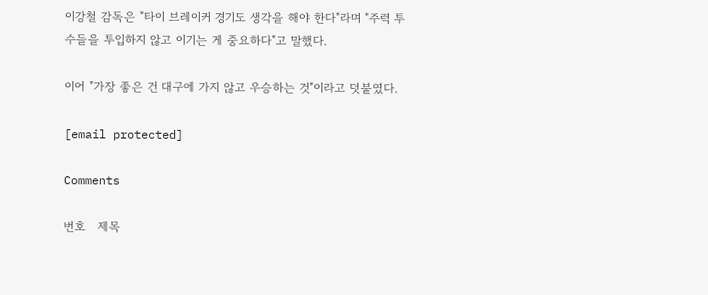이강철 감독은 "타이 브레이커 경기도 생각을 해야 한다"라며 "주력 투수들을 투입하지 않고 이기는 게 중요하다"고 말했다.

이어 "가장 좋은 건 대구에 가지 않고 우승하는 것"이라고 덧붙였다.

[email protected]

Comments

번호   제목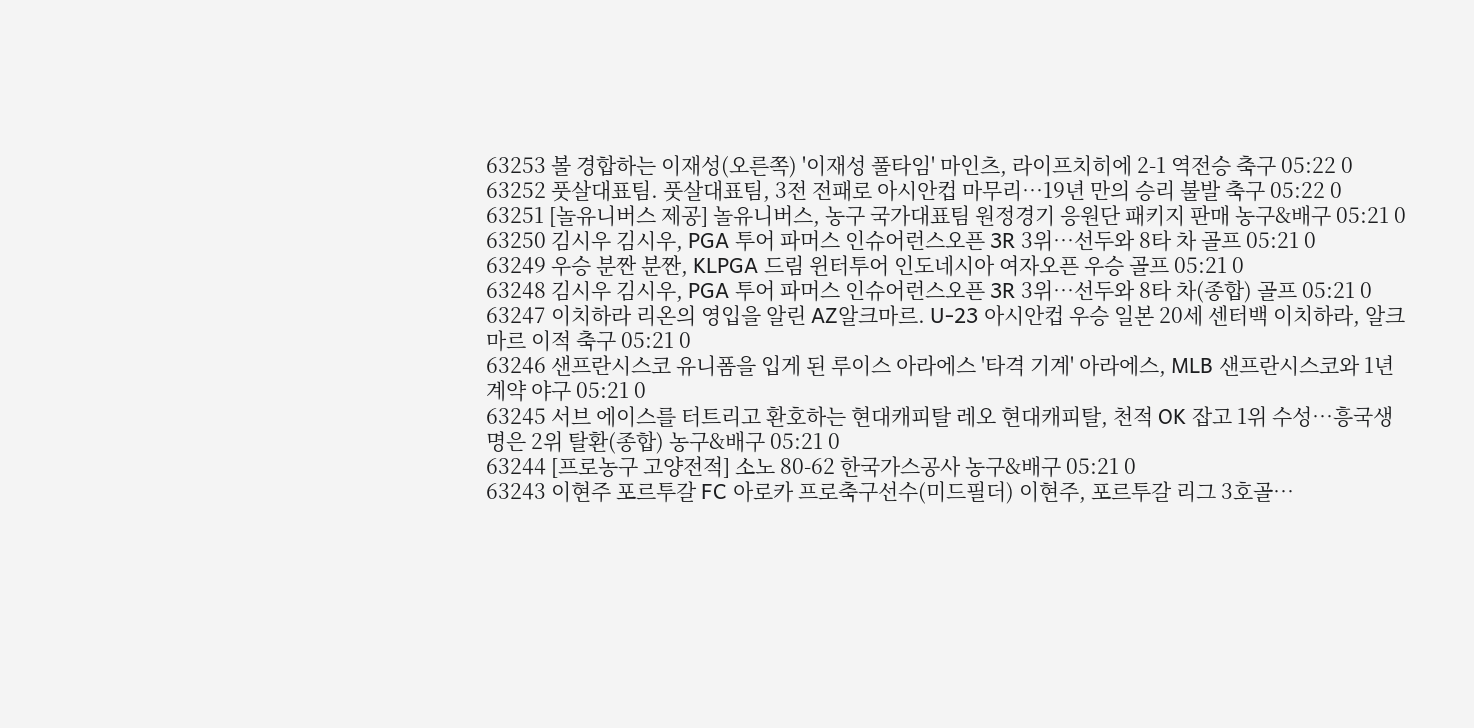63253 볼 경합하는 이재성(오른쪽) '이재성 풀타임' 마인츠, 라이프치히에 2-1 역전승 축구 05:22 0
63252 풋살대표팀. 풋살대표팀, 3전 전패로 아시안컵 마무리…19년 만의 승리 불발 축구 05:22 0
63251 [놀유니버스 제공] 놀유니버스, 농구 국가대표팀 원정경기 응원단 패키지 판매 농구&배구 05:21 0
63250 김시우 김시우, PGA 투어 파머스 인슈어런스오픈 3R 3위…선두와 8타 차 골프 05:21 0
63249 우승 분짠 분짠, KLPGA 드림 윈터투어 인도네시아 여자오픈 우승 골프 05:21 0
63248 김시우 김시우, PGA 투어 파머스 인슈어런스오픈 3R 3위…선두와 8타 차(종합) 골프 05:21 0
63247 이치하라 리온의 영입을 알린 AZ알크마르. U-23 아시안컵 우승 일본 20세 센터백 이치하라, 알크마르 이적 축구 05:21 0
63246 샌프란시스코 유니폼을 입게 된 루이스 아라에스 '타격 기계' 아라에스, MLB 샌프란시스코와 1년 계약 야구 05:21 0
63245 서브 에이스를 터트리고 환호하는 현대캐피탈 레오 현대캐피탈, 천적 OK 잡고 1위 수성…흥국생명은 2위 탈환(종합) 농구&배구 05:21 0
63244 [프로농구 고양전적] 소노 80-62 한국가스공사 농구&배구 05:21 0
63243 이현주 포르투갈 FC 아로카 프로축구선수(미드필더) 이현주, 포르투갈 리그 3호골…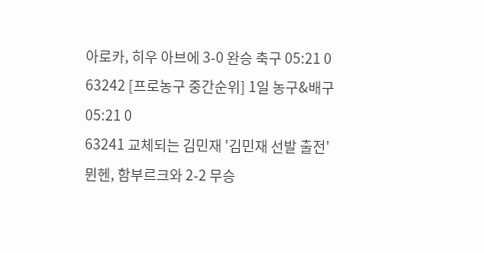아로카, 히우 아브에 3-0 완승 축구 05:21 0
63242 [프로농구 중간순위] 1일 농구&배구 05:21 0
63241 교체되는 김민재 '김민재 선발 출전' 뮌헨, 함부르크와 2-2 무승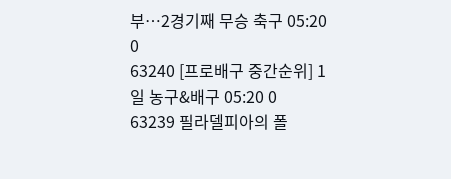부…2경기째 무승 축구 05:20 0
63240 [프로배구 중간순위] 1일 농구&배구 05:20 0
63239 필라델피아의 폴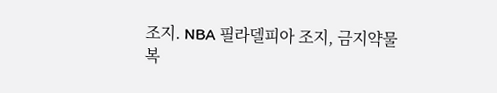조지. NBA 필라델피아 조지, 금지약물 복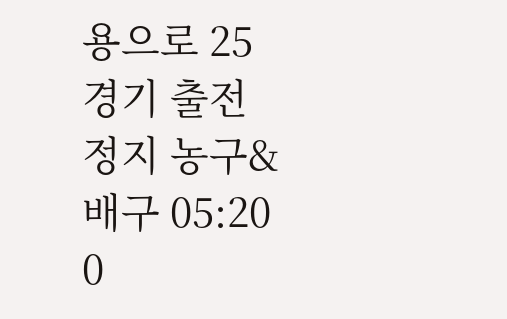용으로 25경기 출전 정지 농구&배구 05:20 0